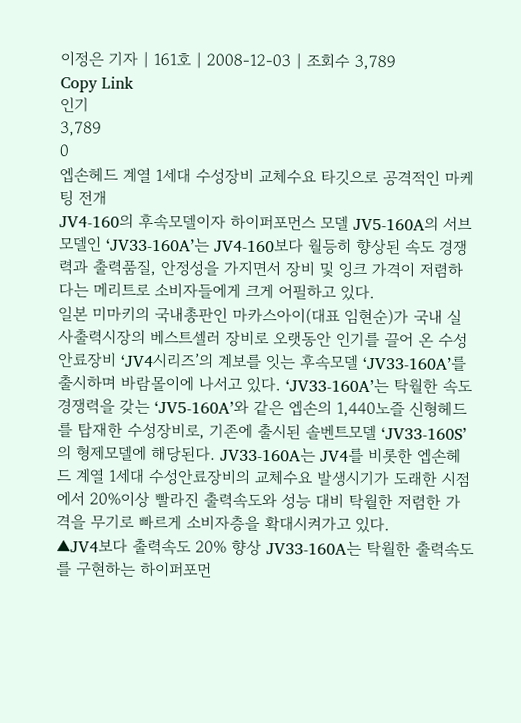이정은 기자 | 161호 | 2008-12-03 | 조회수 3,789
Copy Link
인기
3,789
0
엡손헤드 계열 1세대 수성장비 교체수요 타깃으로 공격적인 마케팅 전개
JV4-160의 후속모델이자 하이퍼포먼스 모델 JV5-160A의 서브모델인 ‘JV33-160A’는 JV4-160보다 월등히 향상된 속도 경쟁력과 출력품질, 안정성을 가지면서 장비 및 잉크 가격이 저렴하다는 메리트로 소비자들에게 크게 어필하고 있다.
일본 미마키의 국내총판인 마카스아이(대표 임현순)가 국내 실사출력시장의 베스트셀러 장비로 오랫동안 인기를 끌어 온 수성안료장비 ‘JV4시리즈’의 계보를 잇는 후속모델 ‘JV33-160A’를 출시하며 바람몰이에 나서고 있다. ‘JV33-160A’는 탁월한 속도 경쟁력을 갖는 ‘JV5-160A’와 같은 엡손의 1,440노즐 신형헤드를 탑재한 수성장비로, 기존에 출시된 솔벤트모델 ‘JV33-160S’의 형제모델에 해당된다. JV33-160A는 JV4를 비롯한 엡손헤드 계열 1세대 수성안료장비의 교체수요 발생시기가 도래한 시점에서 20%이상 빨라진 출력속도와 성능 대비 탁월한 저렴한 가격을 무기로 빠르게 소비자층을 확대시켜가고 있다.
▲JV4보다 출력속도 20% 향상 JV33-160A는 탁월한 출력속도를 구현하는 하이퍼포먼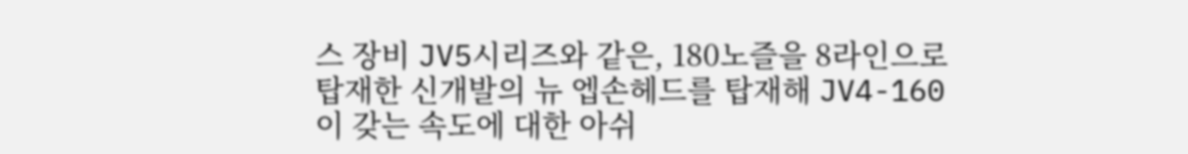스 장비 JV5시리즈와 같은, 180노즐을 8라인으로 탑재한 신개발의 뉴 엡손헤드를 탑재해 JV4-160이 갖는 속도에 대한 아쉬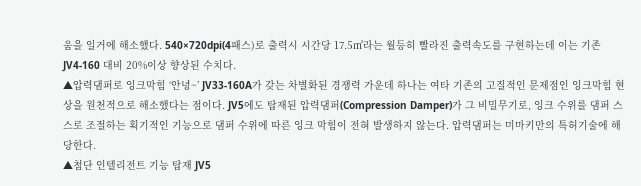움을 일거에 해소했다. 540×720dpi(4패스)로 출력시 시간당 17.5㎡라는 월등히 빨라진 출력속도를 구현하는데 이는 기존 JV4-160 대비 20%이상 향상된 수치다.
▲압력댐퍼로 잉크막힘 ‘안녕~’ JV33-160A가 갖는 차별화된 경쟁력 가운데 하나는 여타 기존의 고질적인 문제점인 잉크막힘 현상을 원천적으로 해소했다는 점이다. JV5에도 탑재된 압력댐퍼(Compression Damper)가 그 비밀무기로, 잉크 수위를 댐퍼 스스로 조절하는 획기적인 기능으로 댐퍼 수위에 따른 잉크 막힘이 전혀 발생하지 않는다. 압력댐퍼는 미마키만의 특허기술에 해당한다.
▲첨단 인텔리전트 기능 탑재 JV5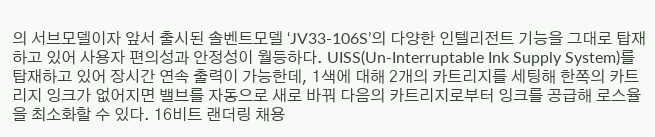의 서브모델이자 앞서 출시된 솔벤트모델 ‘JV33-106S’의 다양한 인텔리전트 기능을 그대로 탑재하고 있어 사용자 편의성과 안정성이 월등하다. UISS(Un-Interruptable Ink Supply System)를 탑재하고 있어 장시간 연속 출력이 가능한데, 1색에 대해 2개의 카트리지를 세팅해 한쪽의 카트리지 잉크가 없어지면 밸브를 자동으로 새로 바꿔 다음의 카트리지로부터 잉크를 공급해 로스율을 최소화할 수 있다. 16비트 랜더링 채용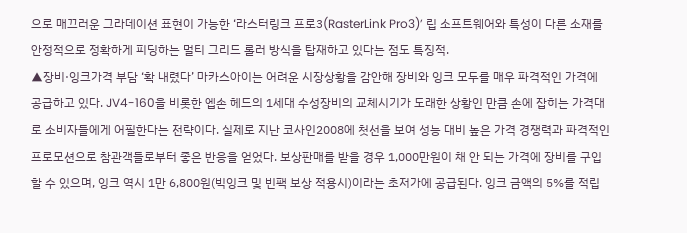으로 매끄러운 그라데이션 표현이 가능한 ‘라스터링크 프로3(RasterLink Pro3)’ 립 소프트웨어와 특성이 다른 소재를 안정적으로 정확하게 피딩하는 멀티 그리드 롤러 방식을 탑재하고 있다는 점도 특징적.
▲장비·잉크가격 부담 ‘확 내렸다’ 마카스아이는 어려운 시장상황을 감안해 장비와 잉크 모두를 매우 파격적인 가격에 공급하고 있다. JV4-160을 비롯한 엡손 헤드의 1세대 수성장비의 교체시기가 도래한 상황인 만큼 손에 잡히는 가격대로 소비자들에게 어필한다는 전략이다. 실제로 지난 코사인2008에 첫선을 보여 성능 대비 높은 가격 경쟁력과 파격적인 프로모션으로 참관객들로부터 좋은 반응을 얻었다. 보상판매를 받을 경우 1,000만원이 채 안 되는 가격에 장비를 구입할 수 있으며, 잉크 역시 1만 6,800원(빅잉크 및 빈팩 보상 적용시)이라는 초저가에 공급된다. 잉크 금액의 5%를 적립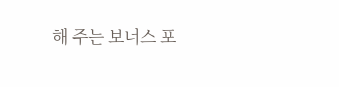해 주는 보너스 포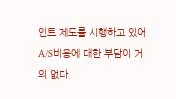인트 제도를 시행하고 있어 A/S비용에 대한 부담이 거의 없다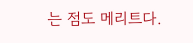는 점도 메리트다.